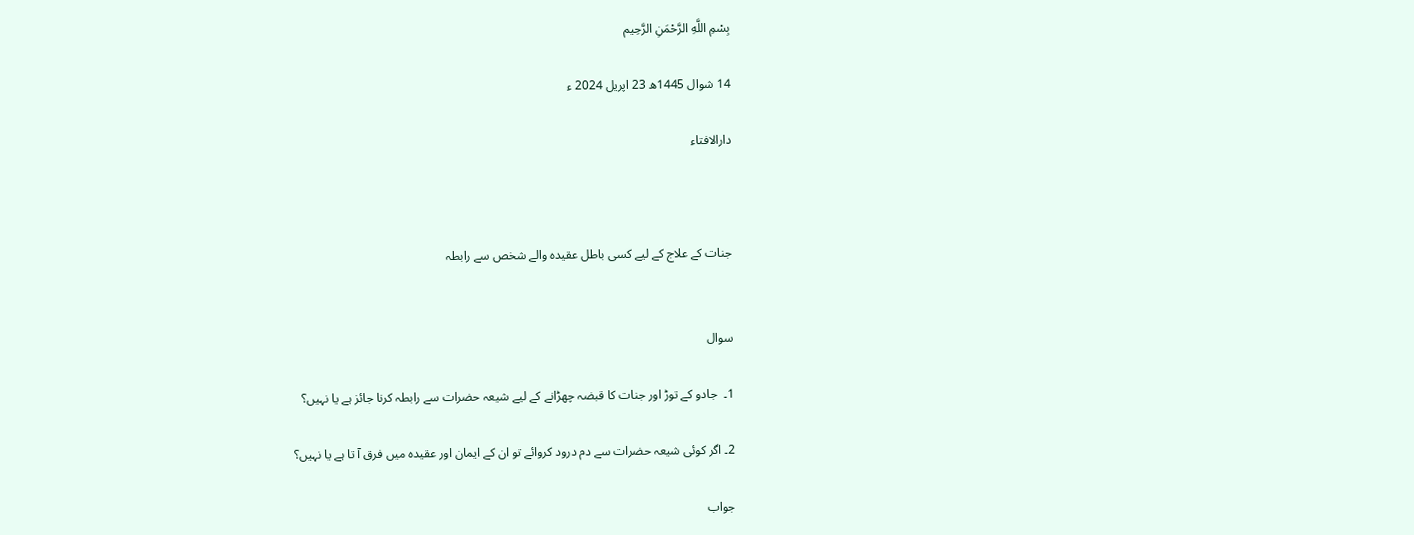بِسْمِ اللَّهِ الرَّحْمَنِ الرَّحِيم

14 شوال 1445ھ 23 اپریل 2024 ء

دارالافتاء



جنات کے علاج کے لیے کسی باطل عقیدہ والے شخص سے رابطہ


سوال

1۔  جادو کے توڑ اور جنات کا قبضہ چھڑانے کے لیے شیعہ حضرات سے رابطہ کرنا جائز ہے یا نہیں؟

2۔ اگر کوئی شیعہ حضرات سے دم درود کروائے تو ان کے ایمان اور عقیدہ میں فرق آ تا ہے یا نہیں؟

جواب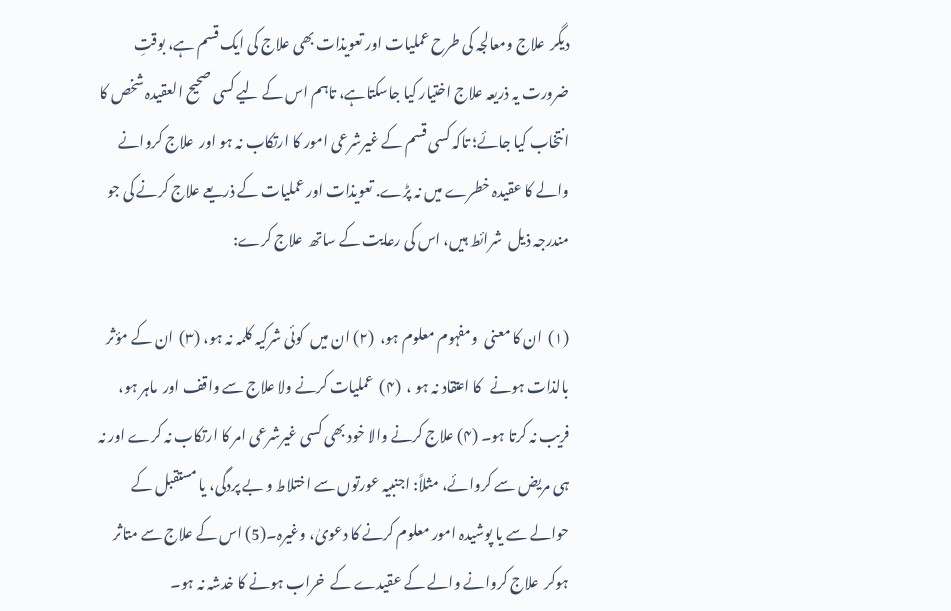دیگر  علاج ومعالجہ کی طرح عملیات اور تعویذات بھی علاج کی ایک قسم ہے، بوقتِ ضرورت یہ ذریعہ علاج اختیار کیا جاسکتاہے، تاہم اس کے لیے کسی صحیح العقیدہ شخص کا انتخاب کیا جائے؛ تاکہ کسی قسم کے غیرشرعی امور کا ارتکاب نہ ہو اور  علاج کروانے والے کا عقیدہ خطرے میں نہ پڑے. تعویذات اور عملیات کے ذریعے علاج کرنے کی جو مندرجہ ذیل  شرائط ہیں، اس کی رعایت کے ساتھ  علاج کرے:

(۱)  ان کا معنی  ومفہوم معلوم ہو،  (۲) ان میں  کوئی شرکیہ کلمہ نہ ہو، (۳)  ان کے مؤثر بالذات ہونے   کا اعتقاد نہ ہو ،  (۴)  عملیات کرنے ولا علاج سے واقف اور  ماہر ہو، فریب نہ کرتا ہو۔ (۴) علاج کرنے والا خود بھی کسی غیرشرعی امر کا ارتکاب نہ کرے اور نہ ہی مریض سے کروائے، مثلاً: اجنبیہ عورتوں سے اختلاط و بے پردگی، یا مستقبل کے حوالے سے یا پوشیدہ امور معلوم کرنے کا دعویٰ، وغیرہ۔(5) اس کے علاج سے متاثر ہوکر  علاج کروانے والے کے عقیدے کے  خراب ہونے کا خدشہ نہ ہو۔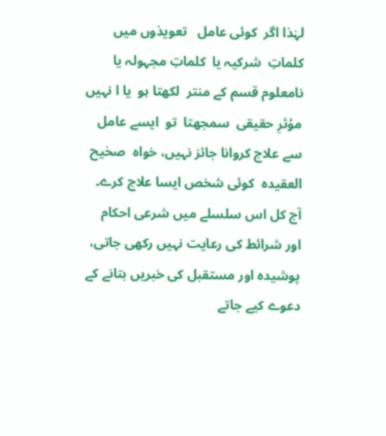لہٰذا اگر  کوئی عامل   تعویذوں میں کلماتِ  شرکیہ یا  کلماتِ مجہولہ یا نامعلوم قسم کے منتر  لکھتا ہو  یا ا نہیں مؤثرِ حقیقی  سمجھتا  تو  ایسے عامل سے علاج کروانا جائز نہیں، خواہ  صحٰیح العقیدہ  کوئی شخص ایسا علاج کرے۔ آج کل اس سلسلے میں شرعی احکام اور شرائط کی رعایت نہیں رکھی جاتی، پوشیدہ اور مستقبل کی خبریں بتانے کے دعوے کیے جاتے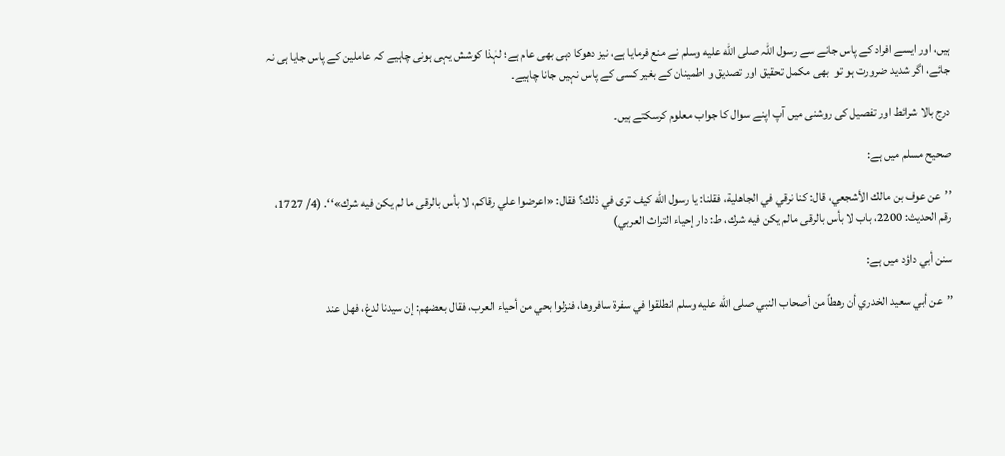ہیں، اور ایسے افراد کے پاس جانے سے رسول اللہ صلى الله عليه وسلم نے منع فرمایا ہے، نیز دھوکا دہی بھی عام ہے؛ لہٰذا کوشش یہی ہونی چاہیے کہ عاملین کے پاس جایا ہی نہ جائے، اگر شدید ضرورت ہو تو  بھی مکمل تحقیق اور تصدیق و اطمینان کے بغیر کسی کے پاس نہیں جانا چاہیے۔

درج بالا شرائط اور تفصیل کی روشنی میں آپ اپنے سوال کا جواب معلوم کرسکتے ہیں۔

صحيح مسلم میں ہے:

’’عن عوف بن مالك الأشجعي، قال: كنا نرقي في الجاهلية، فقلنا: يا رسول الله كيف ترى في ذلك؟ فقال: «اعرضوا علي رقاكم، لا بأس بالرقى ما لم يكن فيه شرك»‘‘. (4/ 1727، رقم الحدیث: 2200، باب لا بأس بالرقی مالم یکن فیه شرك، ط: دار إحیاء التراث العربي)

سنن أبي داؤد میں ہے:

’’عن أبي سعید الخدري أن رهطاً من أصحاب النبي صلی الله علیه وسلم انطلقوا في سفرة سافروها، فنزلوا بحي من أحیاء العرب، فقال بعضهم: إن سیدنا لدغ، فهل عند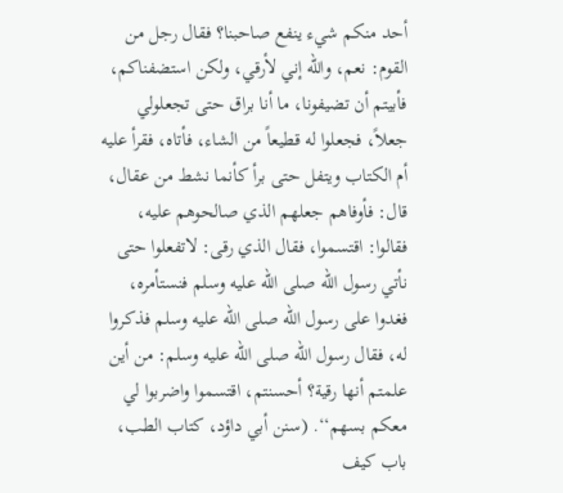أحد منکم شيء ینفع صاحبنا؟ فقال رجل من القوم: نعم، والله إني لأرقي، ولکن استضفناکم، فأبیتم أن تضیفونا، ما أنا براق حتی تجعلولي جعلاً، فجعلوا له قطیعاً من الشاء، فأتاه، فقرأ علیه أم الکتاب ویتفل حتی برأ کأنما نشط من عقال، قال: فأوفاهم جعلهم الذي صالحوهم علیه، فقالوا: اقتسموا، فقال الذي رقی: لاتفعلوا حتی نأتي رسول الله صلی الله علیه وسلم فنستأمره، فغدوا علی رسول الله صلی الله علیه وسلم فذکروا له، فقال رسول الله صلی الله علیه وسلم: من أین علمتم أنها رقیة؟ أحسنتم، اقتسموا واضربوا لي معکم بسهم‘‘. (سنن أبي داؤد، کتاب الطب، باب کیف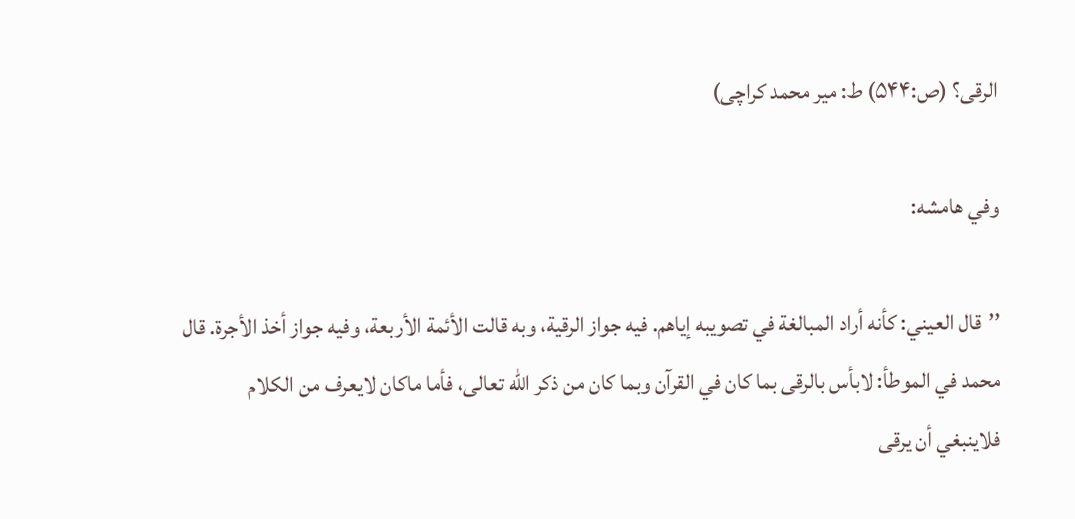الرقی؟ (ص:۵۴۴) ط: میر محمد کراچی)

وفي هامشه:

’’قال العیني: کأنه أراد المبالغة في تصویبه إیاهم. فیه جواز الرقیة، وبه قالت الأئمة الأربعة، وفیه جواز أخذ الأجرة. قال محمد في الموطأ: لابأس بالرقی بما کان في القرآن وبما کان من ذکر الله تعالی، فأما ماکان لایعرف من الکلام فلاینبغي أن یرقی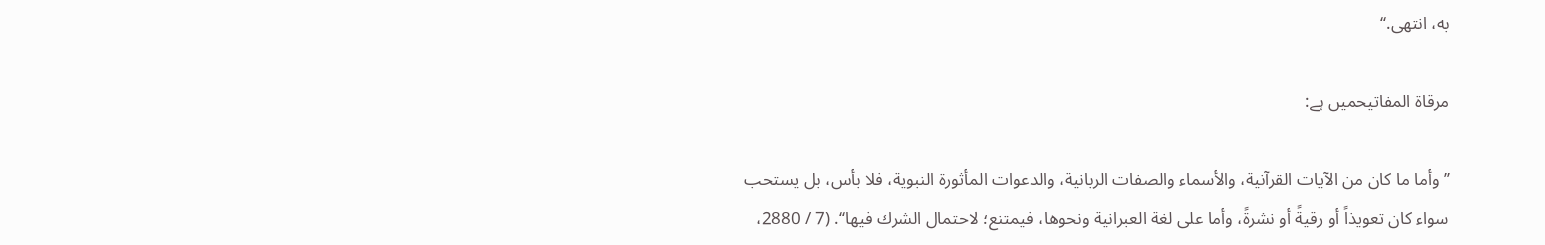به، انتهی.‘‘

مرقاة المفاتیحمیں ہے:

’’وأما ما كان من الآيات القرآنية، والأسماء والصفات الربانية، والدعوات المأثورة النبوية، فلا بأس، بل يستحب سواء كان تعويذاً أو رقيةً أو نشرةً، وأما على لغة العبرانية ونحوها، فيمتنع؛ لاحتمال الشرك فيها‘‘. (7 / 2880،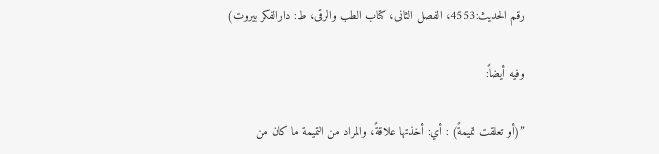رقم الحدیث:4553، الفصل الثانی، کتاب الطب والرقی، ط: دارالفکر بیروت)

وفیه أیضاً:

’’(أو تعلقت تميمةً) : أي: أخذتها علاقةً، والمراد من التميمة ما كان من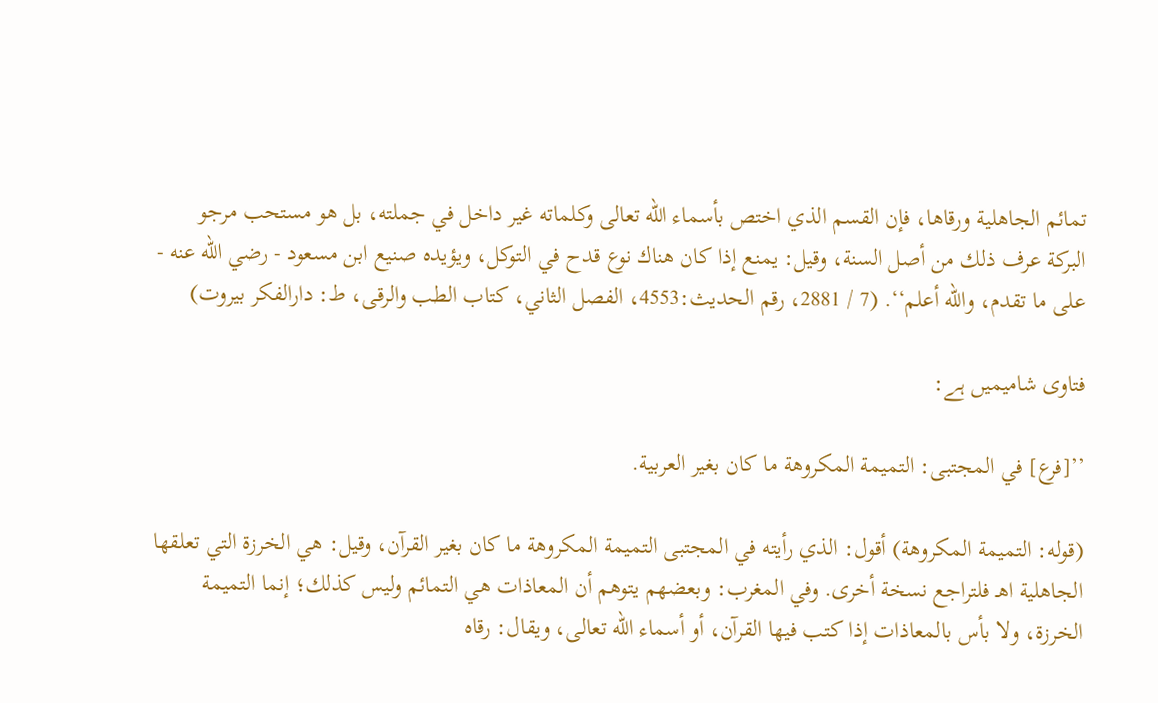تمائم الجاهلية ورقاها، فإن القسم الذي اختص بأسماء الله تعالى وكلماته غير داخل في جملته، بل هو مستحب مرجو البركة عرف ذلك من أصل السنة، وقيل: يمنع إذا كان هناك نوع قدح في التوكل، ويؤيده صنيع ابن مسعود - رضي الله عنه - على ما تقدم، والله أعلم‘‘. (7 / 2881، رقم الحدیث:4553، الفصل الثاني، کتاب الطب والرقی، ط: دارالفکر بیروت)

فتاوی شامیمیں ہے:

’’[فرع] في المجتبى: التميمة المكروهة ما كان بغير العربية.

(قوله: التميمة المكروهة) أقول: الذي رأيته في المجتبى التميمة المكروهة ما كان بغير القرآن، وقيل: هي الخرزة التي تعلقها الجاهلية اهـ فلتراجع نسخة أخرى. وفي المغرب: وبعضهم يتوهم أن المعاذات هي التمائم وليس كذلك؛ إنما التميمة الخرزة، ولا بأس بالمعاذات إذا كتب فيها القرآن، أو أسماء الله تعالى، ويقال: رقاه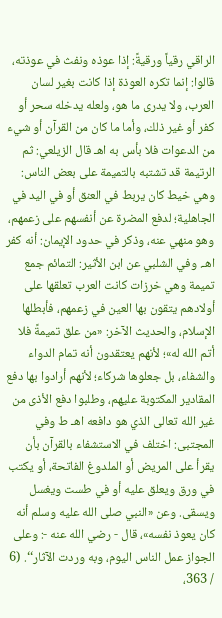الراقي رقياً ورقيةً: إذا عوذه ونفث في عوذته، قالوا: إنما تكره العوذة إذا كانت بغير لسان العرب، ولا يدرى ما هو، ولعله يدخله سحر أو كفر أو غير ذلك، وأما ما كان من القرآن أو شيء من الدعوات فلا بأس به اهـ قال الزيلعي: ثم الرتيمة قد تشتبه بالتميمة على بعض الناس: وهي خيط كان يربط في العنق أو في اليد في الجاهلية؛ لدفع المضرة عن أنفسهم على زعمهم، وهو منهي عنه، وذكر في حدود الإيمان: أنه كفر اهـ. وفي الشلبي عن ابن الأثير: التمائم جمع تميمة وهي خرزات كانت العرب تعلقها على أولادهم يتقون بها العين في زعمهم، فأبطلها الإسلام، والحديث الآخر: «من علق تميمةً فلا أتم الله له»؛ لأنهم يعتقدون أنه تمام الدواء والشفاء، بل جعلوها شركاء؛ لأنهم أرادوا بها دفع المقادير المكتوبة عليهم، وطلبوا دفع الأذى من غير الله تعالى الذي هو دافعه اهـ ط وفي المجتبى: اختلف في الاستشفاء بالقرآن بأن يقرأ على المريض أو الملدوغ الفاتحة، أو يكتب في ورق ويعلق عليه أو في طست ويغسل ويسقى. وعن «النبي صلى الله عليه وسلم أنه كان يعوذ نفسه»، قال - رضي الله عنه -: وعلى الجواز عمل الناس اليوم، وبه وردت الآثار‘‘. (6 / 363،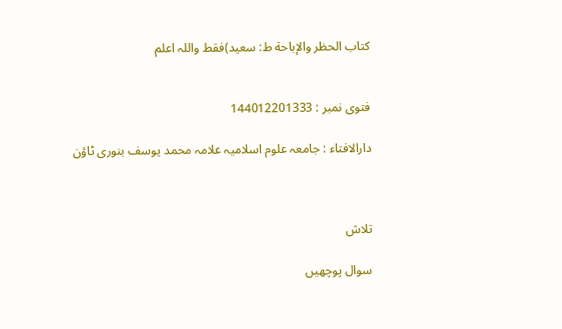کتاب الحظر والإباحة ط: سعید)فقط واللہ اعلم


فتوی نمبر : 144012201333

دارالافتاء : جامعہ علوم اسلامیہ علامہ محمد یوسف بنوری ٹاؤن



تلاش

سوال پوچھیں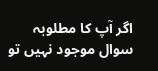اگر آپ کا مطلوبہ سوال موجود نہیں تو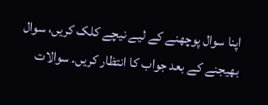اپنا سوال پوچھنے کے لیے نیچے کلک کریں، سوال بھیجنے کے بعد جواب کا انتظار کریں۔ سوالات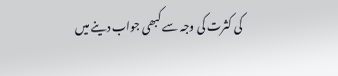کی کثرت کی وجہ سے کبھی جواب دینے میں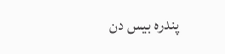پندرہ بیس دن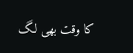کا وقت بھی لگ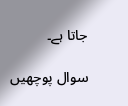جاتا ہے۔

سوال پوچھیں